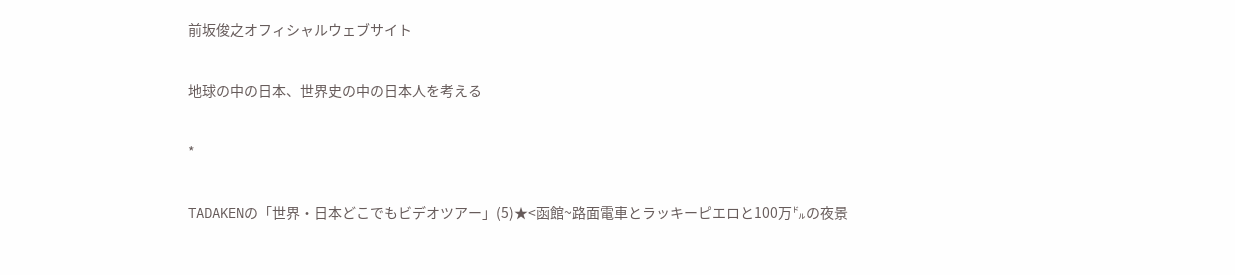前坂俊之オフィシャルウェブサイト

地球の中の日本、世界史の中の日本人を考える

*

TADAKENの「世界・日本どこでもビデオツアー」(5)★<函館~路面電車とラッキーピエロと100万㌦の夜景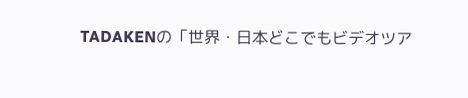TADAKENの「世界・日本どこでもビデオツア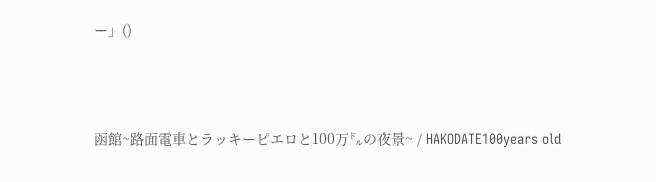ー」()



函館~路面電車とラッキーピエロと100万㌦の夜景~ / HAKODATE100years old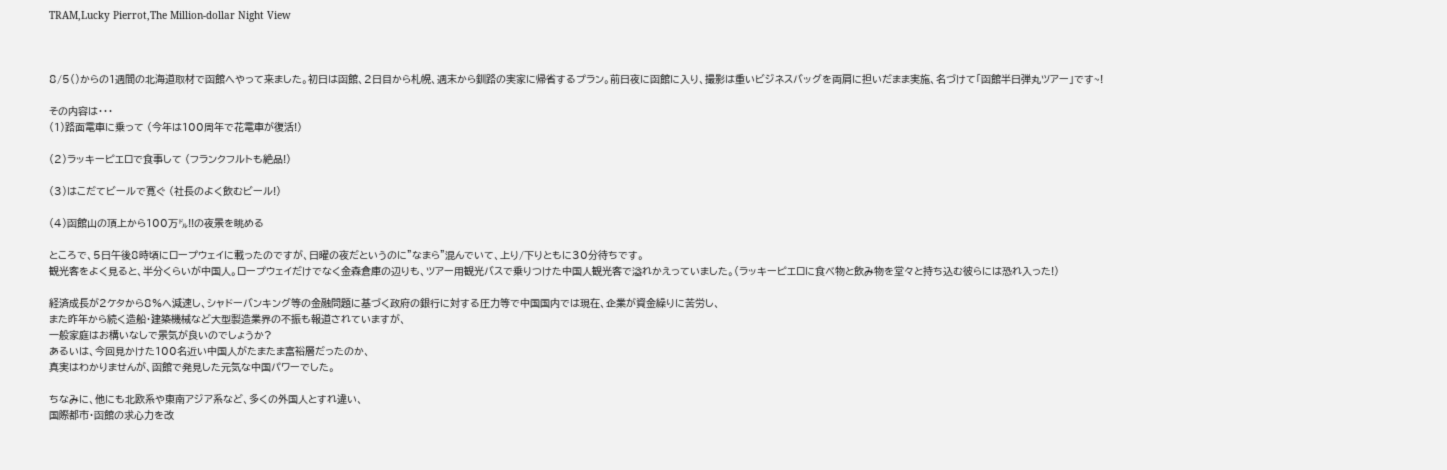TRAM,Lucky Pierrot,The Million-dollar Night View



8/5()からの1週間の北海道取材で函館へやって来ました。初日は函館、2日目から札幌、週末から釧路の実家に帰省するプラン。前日夜に函館に入り、撮影は重いビジネスバッグを両肩に担いだまま実施、名づけて「函館半日弾丸ツアー」です~!

その内容は・・・
(1)路面電車に乗って (今年は100周年で花電車が復活!)

(2)ラッキーピエロで食事して (フランクフルトも絶品!)

(3)はこだてビールで寛ぐ (社長のよく飲むビール!)

(4)函館山の頂上から100万㌦!!の夜景を眺める

ところで、5日午後8時頃にロープウェイに載ったのですが、日曜の夜だというのに"なまら"混んでいて、上り/下りともに30分待ちです。
観光客をよく見ると、半分くらいが中国人。ロープウェイだけでなく金森倉庫の辺りも、ツアー用観光バスで乗りつけた中国人観光客で溢れかえっていました。(ラッキーピエロに食べ物と飲み物を堂々と持ち込む彼らには恐れ入った!)

経済成長が2ケタから8%へ減速し、シャドーバンキング等の金融問題に基づく政府の銀行に対する圧力等で中国国内では現在、企業が資金繰りに苦労し、
また昨年から続く造船・建築機械など大型製造業界の不振も報道されていますが、
一般家庭はお構いなしで景気が良いのでしょうか?
あるいは、今回見かけた100名近い中国人がたまたま富裕層だったのか、
真実はわかりませんが、函館で発見した元気な中国パワーでした。

ちなみに、他にも北欧系や東南アジア系など、多くの外国人とすれ違い、
国際都市・函館の求心力を改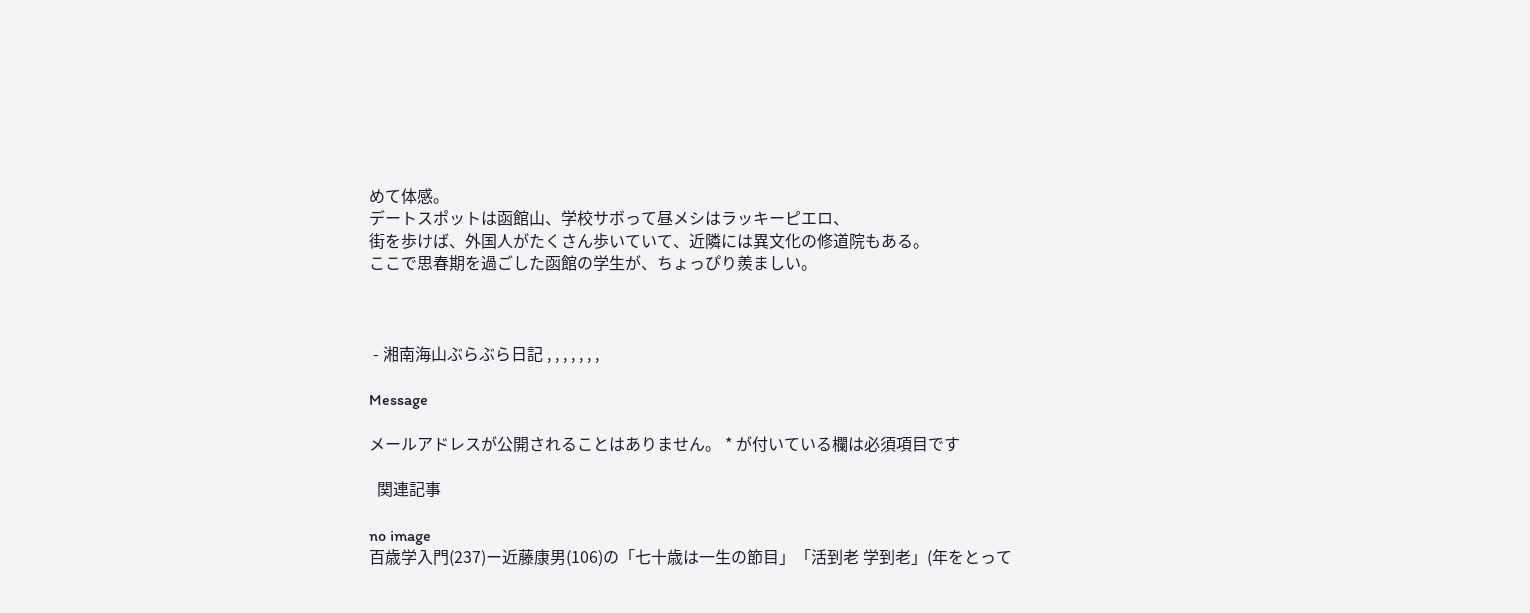めて体感。
デートスポットは函館山、学校サボって昼メシはラッキーピエロ、
街を歩けば、外国人がたくさん歩いていて、近隣には異文化の修道院もある。
ここで思春期を過ごした函館の学生が、ちょっぴり羨ましい。



 - 湘南海山ぶらぶら日記 , , , , , , ,

Message

メールアドレスが公開されることはありません。 * が付いている欄は必須項目です

  関連記事

no image
百歳学入門(237)ー近藤康男(106)の「七十歳は一生の節目」「活到老 学到老」(年をとって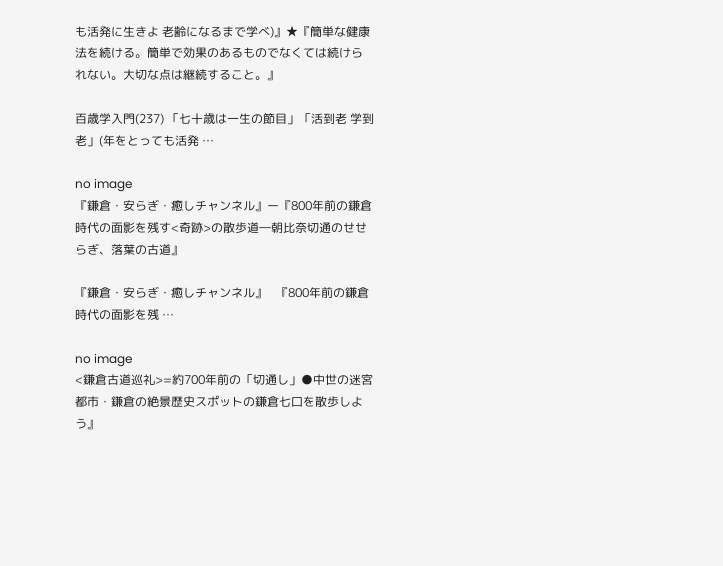も活発に生きよ 老齢になるまで学べ)』★『簡単な健康法を続ける。簡単で効果のあるものでなくては続けられない。大切な点は継続すること。』

百歳学入門(237) 「七十歳は一生の節目」「活到老 学到老」(年をとっても活発 …

no image
『鎌倉・安らぎ・癒しチャンネル』ー『800年前の鎌倉時代の面影を残す<奇跡>の散歩道―朝比奈切通のせせらぎ、落葉の古道』

『鎌倉・安らぎ・癒しチャンネル』   『800年前の鎌倉時代の面影を残 …

no image
<鎌倉古道巡礼>=約700年前の「切通し」●中世の迷宮都市・鎌倉の絶景歴史スポットの鎌倉七口を散歩しよう』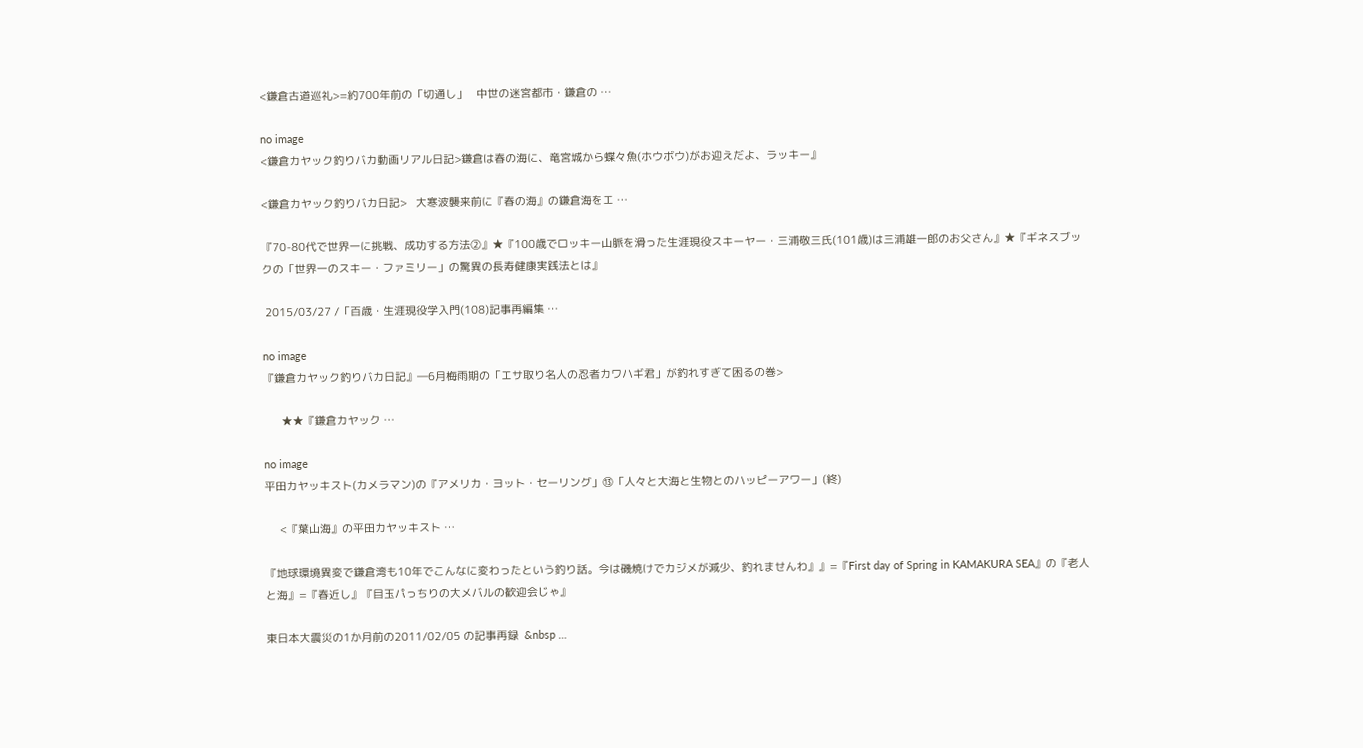<鎌倉古道巡礼>=約700年前の「切通し」   中世の迷宮都市・鎌倉の …

no image
<鎌倉カヤック釣りバカ動画リアル日記>鎌倉は春の海に、竜宮城から蝶々魚(ホウボウ)がお迎えだよ、ラッキー』

<鎌倉カヤック釣りバカ日記>   大寒波襲来前に『春の海』の鎌倉海をエ …

『70-80代で世界一に挑戦、成功する方法②』★『100歳でロッキー山脈を滑った生涯現役スキーヤー・三浦敬三氏(101歳)は三浦雄一郎のお父さん』★『ギネスブックの「世界一のスキー・ファミリー」の驚異の長寿健康実践法とは』

 2015/03/27 /「百歳・生涯現役学入門(108)記事再編集 …

no image
『鎌倉カヤック釣りバカ日記』―6月梅雨期の「エサ取り名人の忍者カワハギ君」が釣れすぎて困るの巻>

      ★★『鎌倉カヤック …

no image
平田カヤッキスト(カメラマン)の『アメリカ・ヨット・セーリング」⑬「人々と大海と生物とのハッピーアワー」(終)

     <『葉山海』の平田カヤッキスト …

『地球環境異変で鎌倉湾も10年でこんなに変わったという釣り話。今は磯焼けでカジメが減少、釣れませんわ』』=『First day of Spring in KAMAKURA SEA』の『老人と海』=『春近し』『目玉パっちりの大メバルの歓迎会じゃ』

東日本大震災の1か月前の2011/02/05 の記事再録  &nbsp …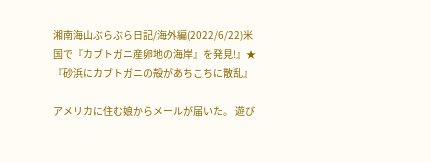湘南海山ぶらぶら日記/海外編(2022/6/22)米国で『カブトガニ産卵地の海岸』を発見!』★『砂浜にカブトガニの殻があちこちに散乱』

アメリカに住む娘からメールが届いた。 遊び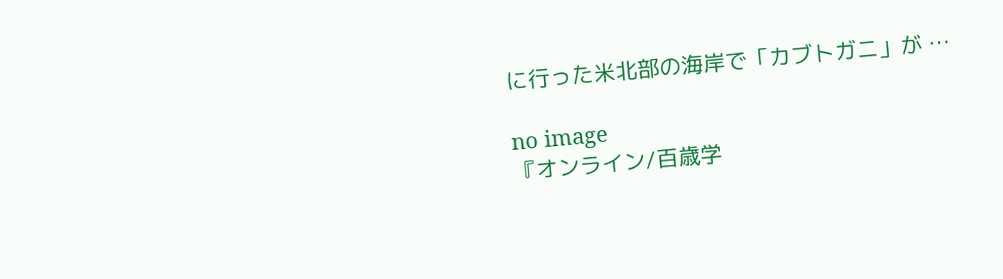に行った米北部の海岸で「カブトガニ」が …

no image
『オンライン/百歳学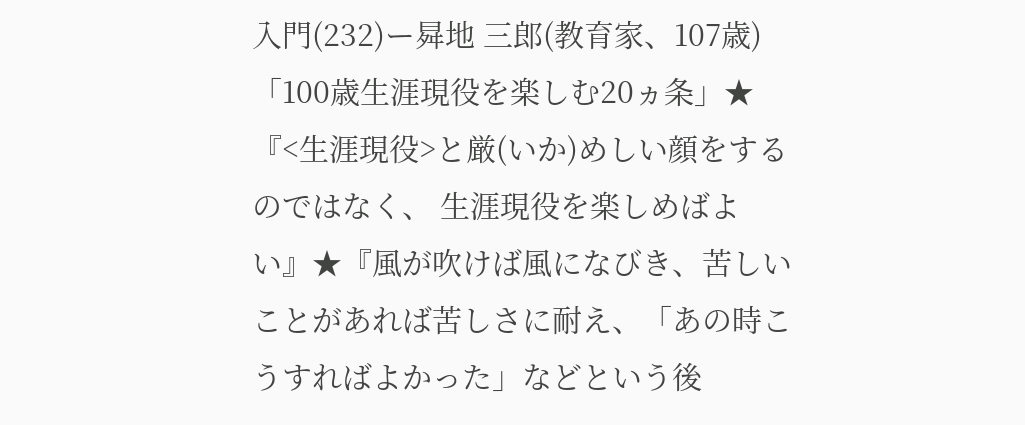入門(232)ー曻地 三郎(教育家、107歳)「100歳生涯現役を楽しむ20ヵ条」★『<生涯現役>と厳(いか)めしい顔をするのではなく、 生涯現役を楽しめばよい』★『風が吹けば風になびき、苦しいことがあれば苦しさに耐え、「あの時こうすればよかった」などという後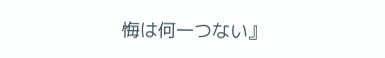悔は何一つない』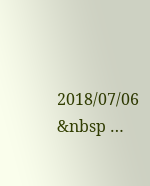2018/07/06 &nbsp …